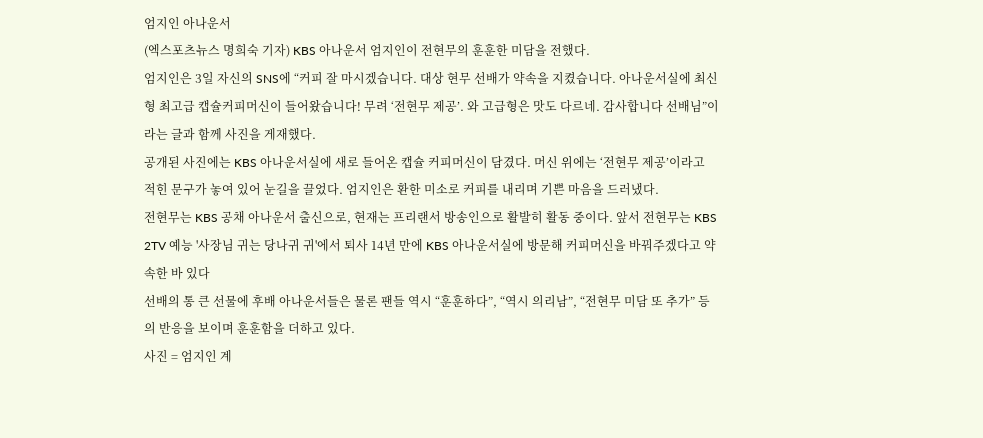엄지인 아나운서
(엑스포츠뉴스 명희숙 기자) KBS 아나운서 엄지인이 전현무의 훈훈한 미담을 전했다.
엄지인은 3일 자신의 SNS에 “커피 잘 마시겠습니다. 대상 현무 선배가 약속을 지켰습니다. 아나운서실에 최신형 최고급 캡슐커피머신이 들어왔습니다! 무려 ‘전현무 제공’. 와 고급형은 맛도 다르네. 감사합니다 선배님”이라는 글과 함께 사진을 게재했다.
공개된 사진에는 KBS 아나운서실에 새로 들어온 캡슐 커피머신이 담겼다. 머신 위에는 ‘전현무 제공’이라고 적힌 문구가 놓여 있어 눈길을 끌었다. 엄지인은 환한 미소로 커피를 내리며 기쁜 마음을 드러냈다.
전현무는 KBS 공채 아나운서 출신으로, 현재는 프리랜서 방송인으로 활발히 활동 중이다. 앞서 전현무는 KBS 2TV 예능 '사장님 귀는 당나귀 귀'에서 퇴사 14년 만에 KBS 아나운서실에 방문해 커피머신을 바꿔주겠다고 약속한 바 있다
선배의 통 큰 선물에 후배 아나운서들은 물론 팬들 역시 “훈훈하다”, “역시 의리남”, “전현무 미담 또 추가” 등의 반응을 보이며 훈훈함을 더하고 있다.
사진 = 엄지인 계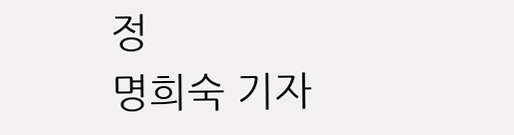정
명희숙 기자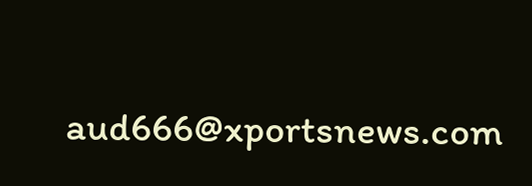aud666@xportsnews.com